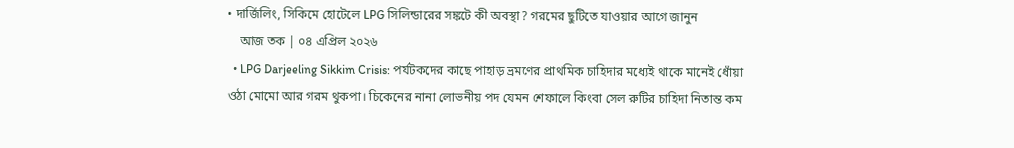• দার্জিলিং, সিকিমে হোটেলে LPG সিলিন্ডারের সঙ্কটে কী অবস্থা? গরমের ছুটিতে যাওয়ার আগে জানুন
    আজ তক | ০৪ এপ্রিল ২০২৬
  • LPG Darjeeling Sikkim Crisis: পর্যটকদের কাছে পাহাড় ভ্রমণের প্রাথমিক চাহিদার মধ্যেই থাকে মানেই ধোঁয়া ওঠা মোমো আর গরম থুকপা। চিকেনের নানা লোভনীয় পদ যেমন শেফালে কিংবা সেল রুটির চাহিদা নিতান্ত কম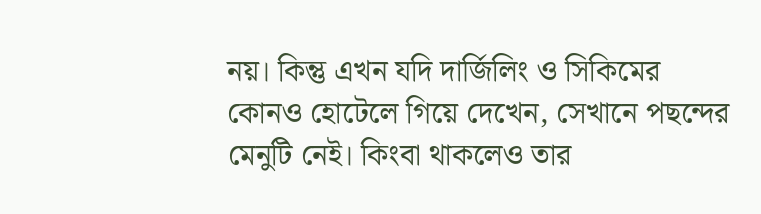নয়। কিন্তু এখন যদি দার্জিলিং ও সিকিমের কোনও হোটেলে গিয়ে দেখেন, সেখানে পছন্দের মেনুটি নেই। কিংবা থাকলেও তার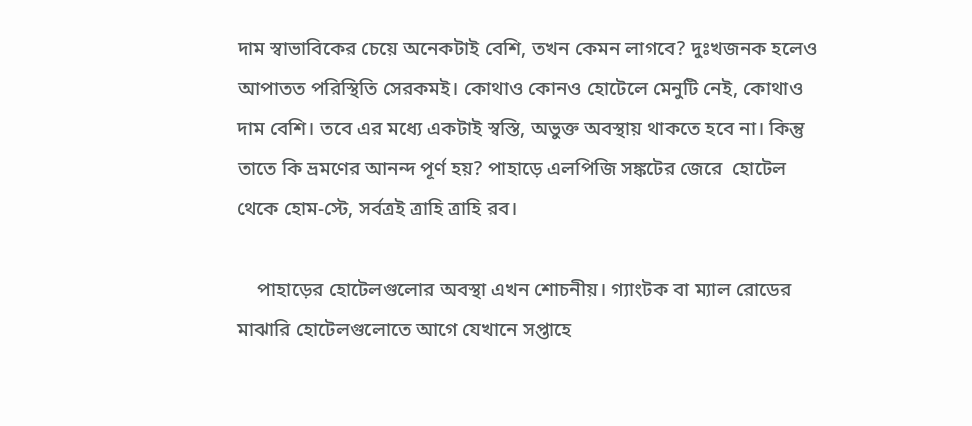দাম স্বাভাবিকের চেয়ে অনেকটাই বেশি, তখন কেমন লাগবে? দুঃখজনক হলেও আপাতত পরিস্থিতি সেরকমই। কোথাও কোনও হোটেলে মেনুটি নেই, কোথাও দাম বেশি। তবে এর মধ্যে একটাই স্বস্তি, অভুক্ত অবস্থায় থাকতে হবে না। কিন্তু তাতে কি ভ্রমণের আনন্দ পূর্ণ হয়? পাহাড়ে এলপিজি সঙ্কটের জেরে  হোটেল থেকে হোম-স্টে, সর্বত্রই ত্রাহি ত্রাহি রব।

    পাহাড়ের হোটেলগুলোর অবস্থা এখন শোচনীয়। গ্যাংটক বা ম্যাল রোডের মাঝারি হোটেলগুলোতে আগে যেখানে সপ্তাহে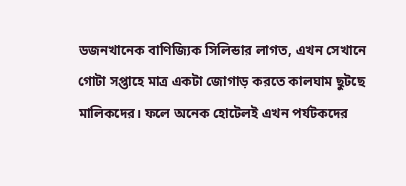ডজনখানেক বাণিজ্যিক সিলিন্ডার লাগত, এখন সেখানে গোটা সপ্তাহে মাত্র একটা জোগাড় করতে কালঘাম ছুটছে মালিকদের। ফলে অনেক হোটেলই এখন পর্যটকদের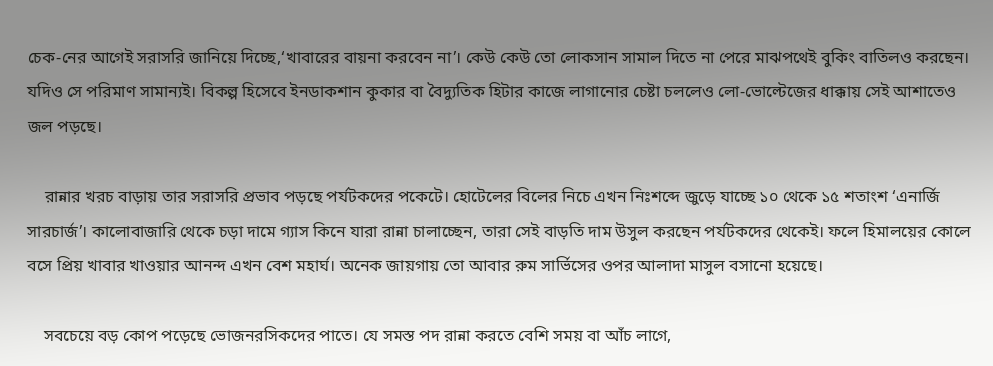চেক-নের আগেই সরাসরি জানিয়ে দিচ্ছে,‘খাবারের বায়না করবেন না’। কেউ কেউ তো লোকসান সামাল দিতে না পেরে মাঝপথেই বুকিং বাতিলও করছেন। যদিও সে পরিমাণ সামান্যই। বিকল্প হিসেবে ইনডাকশান কুকার বা বৈদ্যুতিক হিটার কাজে লাগানোর চেষ্টা চললেও লো-ভোল্টেজের ধাক্কায় সেই আশাতেও জল পড়ছে।

    রান্নার খরচ বাড়ায় তার সরাসরি প্রভাব পড়ছে পর্যটকদের পকেটে। হোটেলের বিলের নিচে এখন নিঃশব্দে জুড়ে যাচ্ছে ১০ থেকে ১৫ শতাংশ ‘এনার্জি সারচার্জ’। কালোবাজারি থেকে চড়া দামে গ্যাস কিনে যারা রান্না চালাচ্ছেন, তারা সেই বাড়তি দাম উসুল করছেন পর্যটকদের থেকেই। ফলে হিমালয়ের কোলে বসে প্রিয় খাবার খাওয়ার আনন্দ এখন বেশ মহার্ঘ। অনেক জায়গায় তো আবার রুম সার্ভিসের ওপর আলাদা মাসুল বসানো হয়েছে।

    সবচেয়ে বড় কোপ পড়েছে ভোজনরসিকদের পাতে। যে সমস্ত পদ রান্না করতে বেশি সময় বা আঁচ লাগে,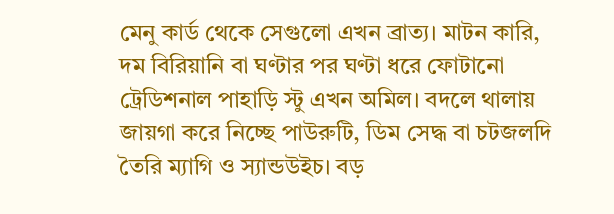মেনু কার্ড থেকে সেগুলো এখন ব্রাত্য। মাটন কারি, দম বিরিয়ানি বা ঘণ্টার পর ঘণ্টা ধরে ফোটানো ট্রেডিশনাল পাহাড়ি স্টু এখন অমিল। বদলে থালায় জায়গা করে নিচ্ছে পাউরুটি, ডিম সেদ্ধ বা চটজলদি তৈরি ম্যাগি ও স্যান্ডউইচ। বড়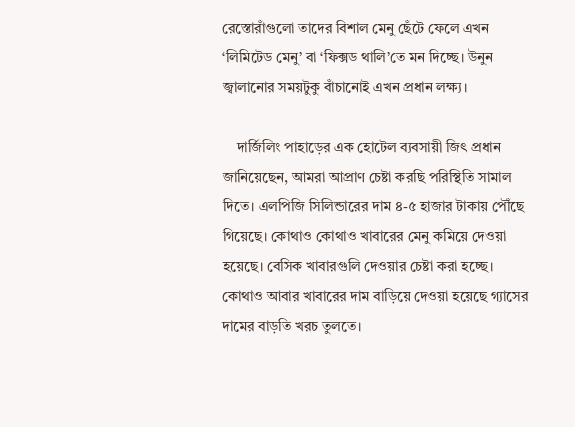রেস্তোরাঁগুলো তাদের বিশাল মেনু ছেঁটে ফেলে এখন ‘লিমিটেড মেনু’ বা ‘ফিক্সড থালি’তে মন দিচ্ছে। উনুন জ্বালানোর সময়টুকু বাঁচানোই এখন প্রধান লক্ষ্য।

    দার্জিলিং পাহাড়ের এক হোটেল ব্যবসায়ী জিৎ প্রধান জানিয়েছেন, আমরা আপ্রাণ চেষ্টা করছি পরিস্থিতি সামাল দিতে। এলপিজি সিলিন্ডারের দাম ৪-৫ হাজার টাকায় পৌঁছে গিয়েছে। কোথাও কোথাও খাবারের মেনু কমিয়ে দেওয়া হয়েছে। বেসিক খাবারগুলি দেওয়ার চেষ্টা করা হচ্ছে। কোথাও আবার খাবারের দাম বাড়িয়ে দেওয়া হয়েছে গ্যাসের দামের বাড়তি খরচ তুলতে।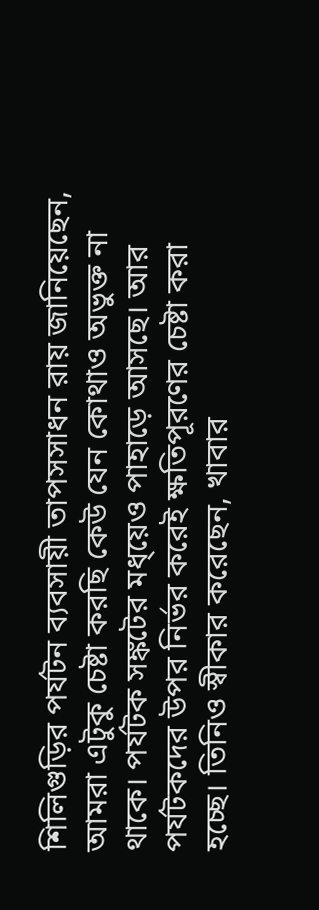শিলিগুড়ির পর্যটন ব্যবসায়ী তাপসসাধন রায় জানিয়েছেন, আমরা এটুকু চেষ্টা করছি কেউ যেন কোথাও অভুক্ত না থাকে। পর্যটক সঙ্কটের মধ্য়েও পাহাড়ে আসছে। আর পর্যটকদের উপর নির্ভর করেই ক্ষতিপূরণের চেষ্টা করা হচ্ছে। তিনিও স্বীকার করেছেন, খাবার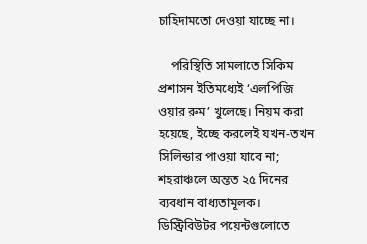চাহিদামতো দেওয়া যাচ্ছে না।

    পরিস্থিতি সামলাতে সিকিম প্রশাসন ইতিমধ্যেই ‘এলপিজি ওয়ার রুম’ খুলেছে। নিয়ম করা হয়েছে, ইচ্ছে করলেই যখন-তখন সিলিন্ডার পাওয়া যাবে না; শহরাঞ্চলে অন্তত ২৫ দিনের ব্যবধান বাধ্যতামূলক। ডিস্ট্রিবিউটর পয়েন্টগুলোতে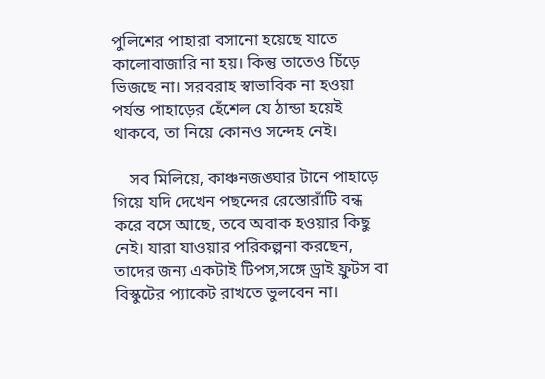পুলিশের পাহারা বসানো হয়েছে যাতে কালোবাজারি না হয়। কিন্তু তাতেও চিঁড়ে ভিজছে না। সরবরাহ স্বাভাবিক না হওয়া পর্যন্ত পাহাড়ের হেঁশেল যে ঠান্ডা হয়েই থাকবে, তা নিয়ে কোনও সন্দেহ নেই।

    সব মিলিয়ে, কাঞ্চনজঙ্ঘার টানে পাহাড়ে গিয়ে যদি দেখেন পছন্দের রেস্তোরাঁটি বন্ধ করে বসে আছে, তবে অবাক হওয়ার কিছু নেই। যারা যাওয়ার পরিকল্পনা করছেন, তাদের জন্য একটাই টিপস,সঙ্গে ড্রাই ফ্রুটস বা বিস্কুটের প্যাকেট রাখতে ভুলবেন না।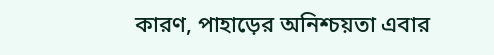কারণ, পাহাড়ের অনিশ্চয়তা এবার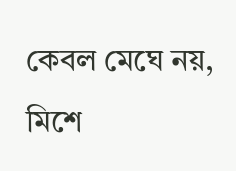কেবল মেঘে নয়, মিশে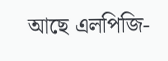আছে এলপিজি-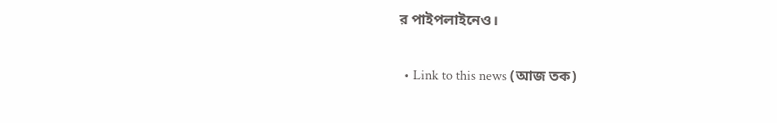র পাইপলাইনেও।


  • Link to this news (আজ তক)